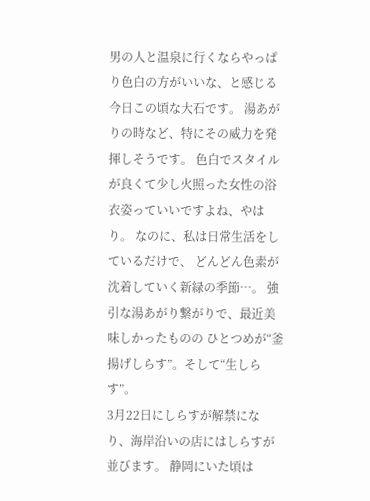男の人と温泉に行くならやっぱり色白の方がいいな、と感じる今日この頃な大石です。 湯あがりの時など、特にその威力を発揮しそうです。 色白でスタイルが良くて少し火照った女性の浴衣姿っていいですよね、やはり。 なのに、私は日常生活をしているだけで、 どんどん色素が沈着していく新緑の季節…。 強引な湯あがり繋がりで、最近美味しかったものの ひとつめが“釜揚げしらす”。そして“生しらす”。
3月22日にしらすが解禁になり、海岸沿いの店にはしらすが並びます。 静岡にいた頃は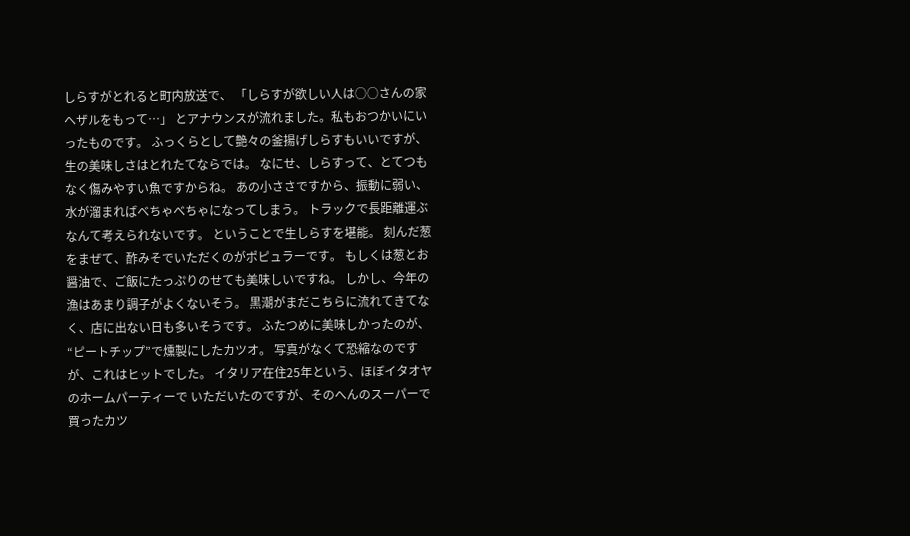しらすがとれると町内放送で、 「しらすが欲しい人は○○さんの家へザルをもって…」 とアナウンスが流れました。私もおつかいにいったものです。 ふっくらとして艶々の釜揚げしらすもいいですが、 生の美味しさはとれたてならでは。 なにせ、しらすって、とてつもなく傷みやすい魚ですからね。 あの小ささですから、振動に弱い、水が溜まればべちゃべちゃになってしまう。 トラックで長距離運ぶなんて考えられないです。 ということで生しらすを堪能。 刻んだ葱をまぜて、酢みそでいただくのがポピュラーです。 もしくは葱とお醤油で、ご飯にたっぷりのせても美味しいですね。 しかし、今年の漁はあまり調子がよくないそう。 黒潮がまだこちらに流れてきてなく、店に出ない日も多いそうです。 ふたつめに美味しかったのが、“ピートチップ”で燻製にしたカツオ。 写真がなくて恐縮なのですが、これはヒットでした。 イタリア在住25年という、ほぼイタオヤのホームパーティーで いただいたのですが、そのへんのスーパーで買ったカツ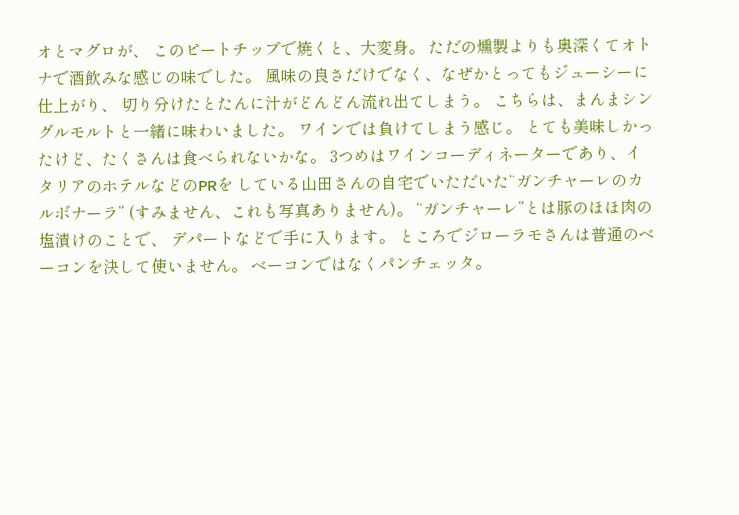オとマグロが、 このピートチップで焼くと、大変身。 ただの燻製よりも奥深くてオトナで酒飲みな感じの味でした。 風味の良さだけでなく、なぜかとってもジューシーに仕上がり、 切り分けたとたんに汁がどんどん流れ出てしまう。 こちらは、まんまシングルモルトと一緒に味わいました。 ワインでは負けてしまう感じ。 とても美味しかったけど、たくさんは食べられないかな。 3つめはワインコーディネーターであり、イタリアのホテルなどのPRを している山田さんの自宅でいただいた“ガンチャーレのカルボナーラ” (すみません、これも写真ありません)。 “ガンチャーレ”とは豚のほほ肉の塩漬けのことで、 デパートなどで手に入ります。 ところでジローラモさんは普通のベーコンを決して使いません。 ベーコンではなくパンチェッタ。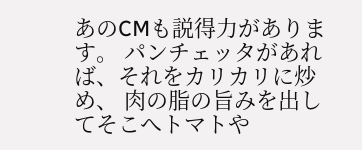あのCMも説得力があります。 パンチェッタがあれば、それをカリカリに炒め、 肉の脂の旨みを出してそこへトマトや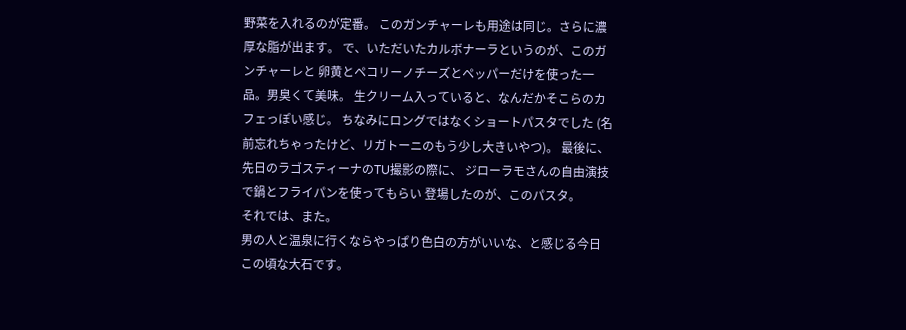野菜を入れるのが定番。 このガンチャーレも用途は同じ。さらに濃厚な脂が出ます。 で、いただいたカルボナーラというのが、このガンチャーレと 卵黄とペコリーノチーズとペッパーだけを使った一品。男臭くて美味。 生クリーム入っていると、なんだかそこらのカフェっぽい感じ。 ちなみにロングではなくショートパスタでした (名前忘れちゃったけど、リガトーニのもう少し大きいやつ)。 最後に、先日のラゴスティーナのTU撮影の際に、 ジローラモさんの自由演技で鍋とフライパンを使ってもらい 登場したのが、このパスタ。
それでは、また。
男の人と温泉に行くならやっぱり色白の方がいいな、と感じる今日この頃な大石です。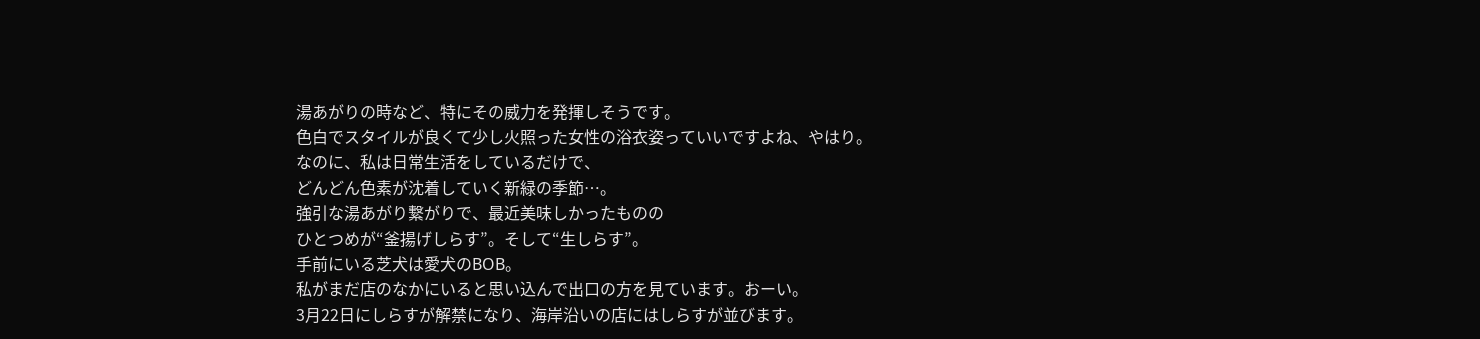湯あがりの時など、特にその威力を発揮しそうです。
色白でスタイルが良くて少し火照った女性の浴衣姿っていいですよね、やはり。
なのに、私は日常生活をしているだけで、
どんどん色素が沈着していく新緑の季節…。
強引な湯あがり繋がりで、最近美味しかったものの
ひとつめが“釜揚げしらす”。そして“生しらす”。
手前にいる芝犬は愛犬のBOB。
私がまだ店のなかにいると思い込んで出口の方を見ています。おーい。
3月22日にしらすが解禁になり、海岸沿いの店にはしらすが並びます。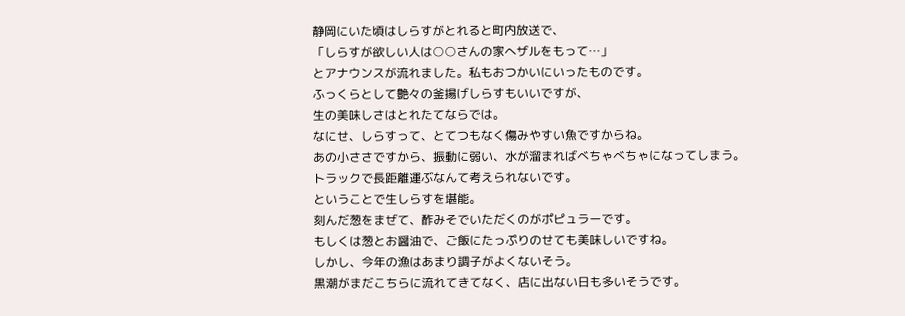静岡にいた頃はしらすがとれると町内放送で、
「しらすが欲しい人は○○さんの家へザルをもって…」
とアナウンスが流れました。私もおつかいにいったものです。
ふっくらとして艶々の釜揚げしらすもいいですが、
生の美味しさはとれたてならでは。
なにせ、しらすって、とてつもなく傷みやすい魚ですからね。
あの小ささですから、振動に弱い、水が溜まればべちゃべちゃになってしまう。
トラックで長距離運ぶなんて考えられないです。
ということで生しらすを堪能。
刻んだ葱をまぜて、酢みそでいただくのがポピュラーです。
もしくは葱とお醤油で、ご飯にたっぷりのせても美味しいですね。
しかし、今年の漁はあまり調子がよくないそう。
黒潮がまだこちらに流れてきてなく、店に出ない日も多いそうです。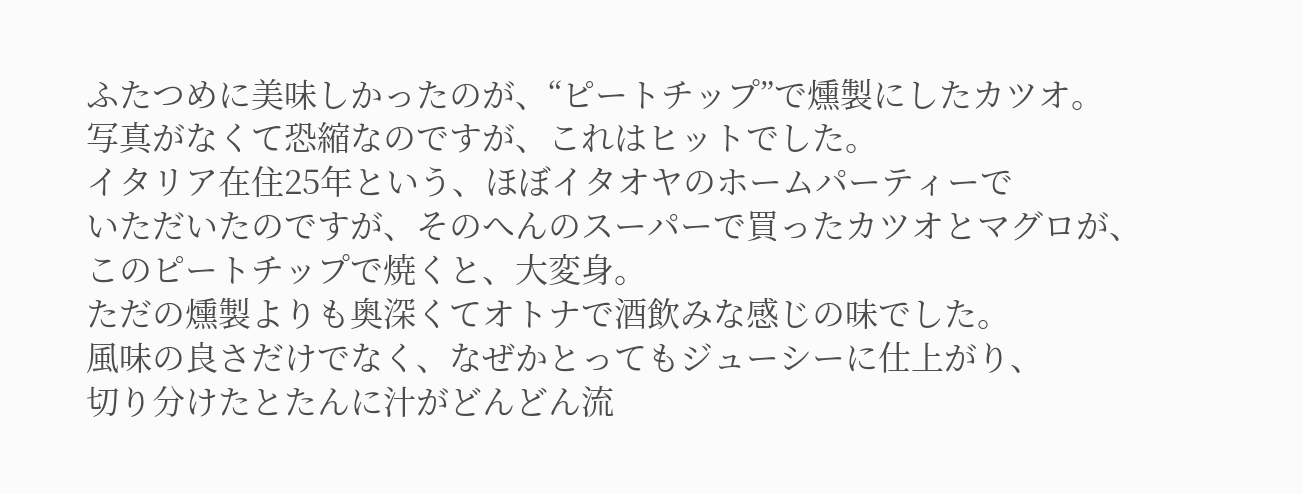ふたつめに美味しかったのが、“ピートチップ”で燻製にしたカツオ。
写真がなくて恐縮なのですが、これはヒットでした。
イタリア在住25年という、ほぼイタオヤのホームパーティーで
いただいたのですが、そのへんのスーパーで買ったカツオとマグロが、
このピートチップで焼くと、大変身。
ただの燻製よりも奥深くてオトナで酒飲みな感じの味でした。
風味の良さだけでなく、なぜかとってもジューシーに仕上がり、
切り分けたとたんに汁がどんどん流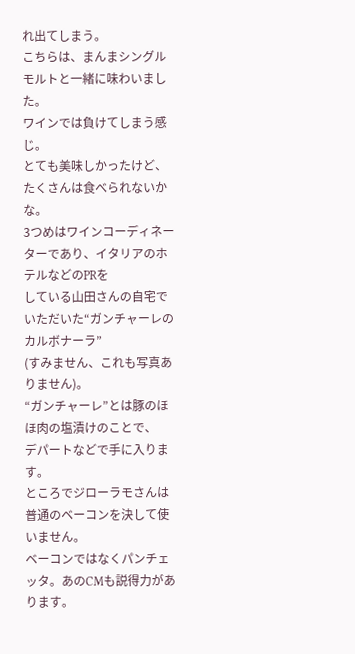れ出てしまう。
こちらは、まんまシングルモルトと一緒に味わいました。
ワインでは負けてしまう感じ。
とても美味しかったけど、たくさんは食べられないかな。
3つめはワインコーディネーターであり、イタリアのホテルなどのPRを
している山田さんの自宅でいただいた“ガンチャーレのカルボナーラ”
(すみません、これも写真ありません)。
“ガンチャーレ”とは豚のほほ肉の塩漬けのことで、
デパートなどで手に入ります。
ところでジローラモさんは普通のベーコンを決して使いません。
ベーコンではなくパンチェッタ。あのCMも説得力があります。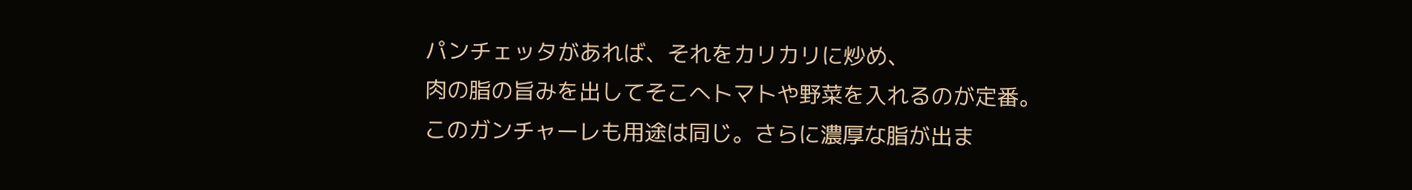パンチェッタがあれば、それをカリカリに炒め、
肉の脂の旨みを出してそこへトマトや野菜を入れるのが定番。
このガンチャーレも用途は同じ。さらに濃厚な脂が出ま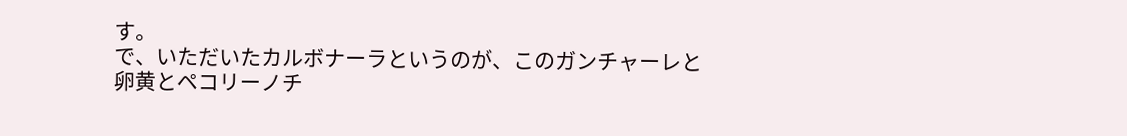す。
で、いただいたカルボナーラというのが、このガンチャーレと
卵黄とペコリーノチ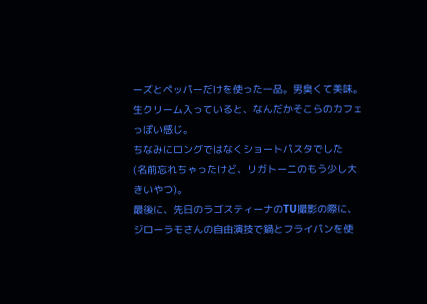ーズとペッパーだけを使った一品。男臭くて美味。
生クリーム入っていると、なんだかそこらのカフェっぽい感じ。
ちなみにロングではなくショートパスタでした
(名前忘れちゃったけど、リガトーニのもう少し大きいやつ)。
最後に、先日のラゴスティーナのTU撮影の際に、
ジローラモさんの自由演技で鍋とフライパンを使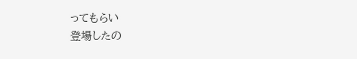ってもらい
登場したの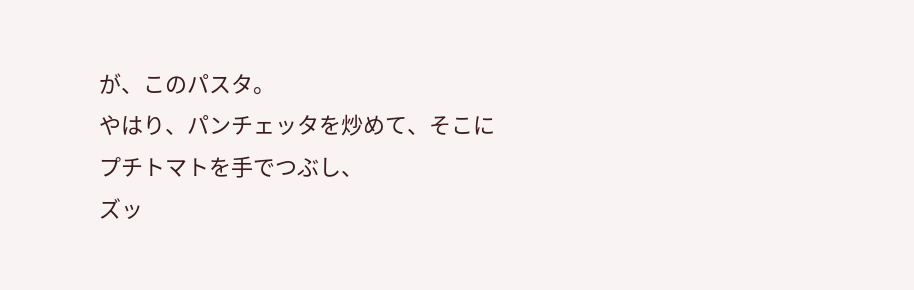が、このパスタ。
やはり、パンチェッタを炒めて、そこにプチトマトを手でつぶし、
ズッ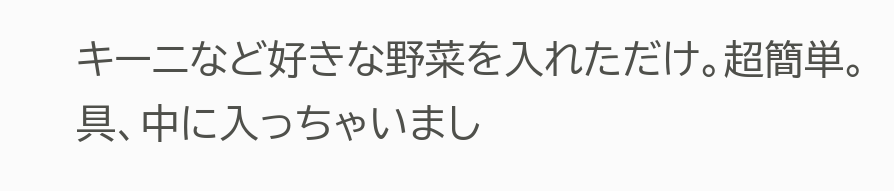キーニなど好きな野菜を入れただけ。超簡単。
具、中に入っちゃいまし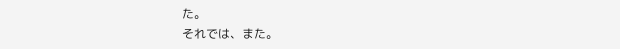た。
それでは、また。